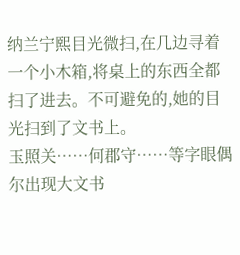纳兰宁熙目光微扫,在几边寻着一个小木箱,将桌上的东西全都扫了进去。不可避免的,她的目光扫到了文书上。
玉照关……何郡守……等字眼偶尔出现大文书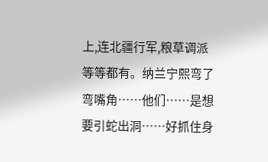上,连北疆行军,粮草调派等等都有。纳兰宁熙弯了弯嘴角……他们……是想要引蛇出洞……好抓住身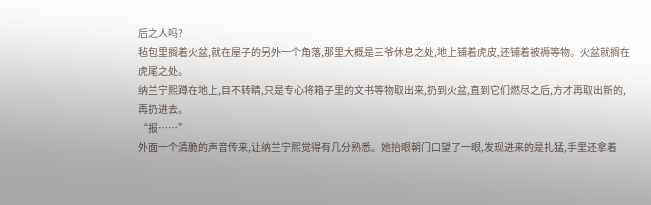后之人吗?
毡包里搁着火盆,就在屋子的另外一个角落,那里大概是三爷休息之处,地上铺着虎皮,还铺着被褥等物。火盆就搁在虎尾之处。
纳兰宁熙蹲在地上,目不转睛,只是专心将箱子里的文书等物取出来,扔到火盆,直到它们燃尽之后,方才再取出新的,再扔进去。
“报……”
外面一个清脆的声音传来,让纳兰宁熙觉得有几分熟悉。她抬眼朝门口望了一眼,发现进来的是扎猛,手里还拿着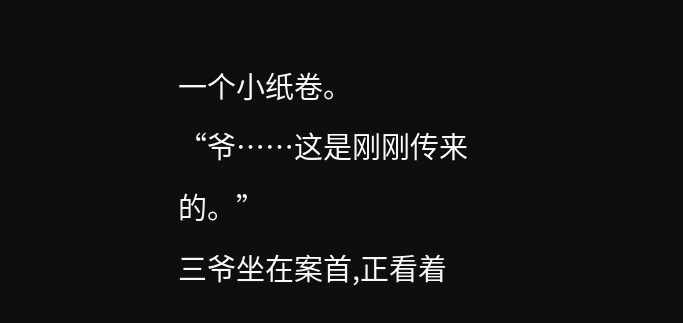一个小纸卷。
“爷……这是刚刚传来的。”
三爷坐在案首,正看着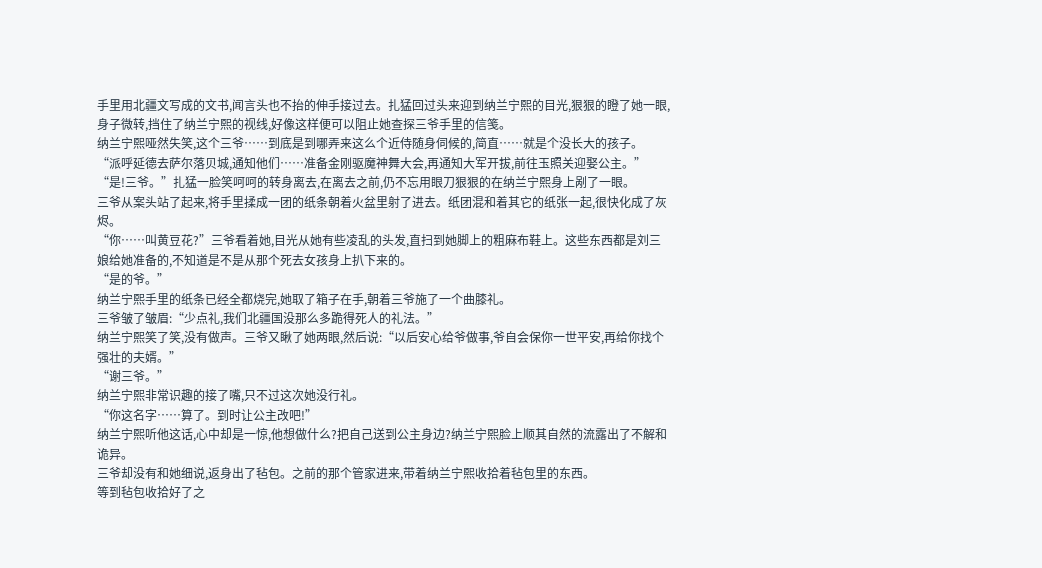手里用北疆文写成的文书,闻言头也不抬的伸手接过去。扎猛回过头来迎到纳兰宁熙的目光,狠狠的瞪了她一眼,身子微转,挡住了纳兰宁熙的视线,好像这样便可以阻止她查探三爷手里的信笺。
纳兰宁熙哑然失笑,这个三爷……到底是到哪弄来这么个近侍随身伺候的,简直……就是个没长大的孩子。
“派呼延德去萨尔落贝城,通知他们……准备金刚驱魔神舞大会,再通知大军开拔,前往玉照关迎娶公主。”
“是!三爷。”扎猛一脸笑呵呵的转身离去,在离去之前,仍不忘用眼刀狠狠的在纳兰宁熙身上剐了一眼。
三爷从案头站了起来,将手里揉成一团的纸条朝着火盆里射了进去。纸团混和着其它的纸张一起,很快化成了灰烬。
“你……叫黄豆花?”三爷看着她,目光从她有些凌乱的头发,直扫到她脚上的粗麻布鞋上。这些东西都是刘三娘给她准备的,不知道是不是从那个死去女孩身上扒下来的。
“是的爷。”
纳兰宁熙手里的纸条已经全都烧完,她取了箱子在手,朝着三爷施了一个曲膝礼。
三爷皱了皱眉:“少点礼,我们北疆国没那么多跪得死人的礼法。”
纳兰宁熙笑了笑,没有做声。三爷又瞅了她两眼,然后说:“以后安心给爷做事,爷自会保你一世平安,再给你找个强壮的夫婿。”
“谢三爷。”
纳兰宁熙非常识趣的接了嘴,只不过这次她没行礼。
“你这名字……算了。到时让公主改吧!”
纳兰宁熙听他这话,心中却是一惊,他想做什么?把自己送到公主身边?纳兰宁熙脸上顺其自然的流露出了不解和诡异。
三爷却没有和她细说,返身出了毡包。之前的那个管家进来,带着纳兰宁熙收拾着毡包里的东西。
等到毡包收拾好了之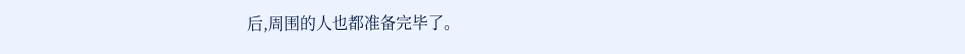后,周围的人也都准备完毕了。